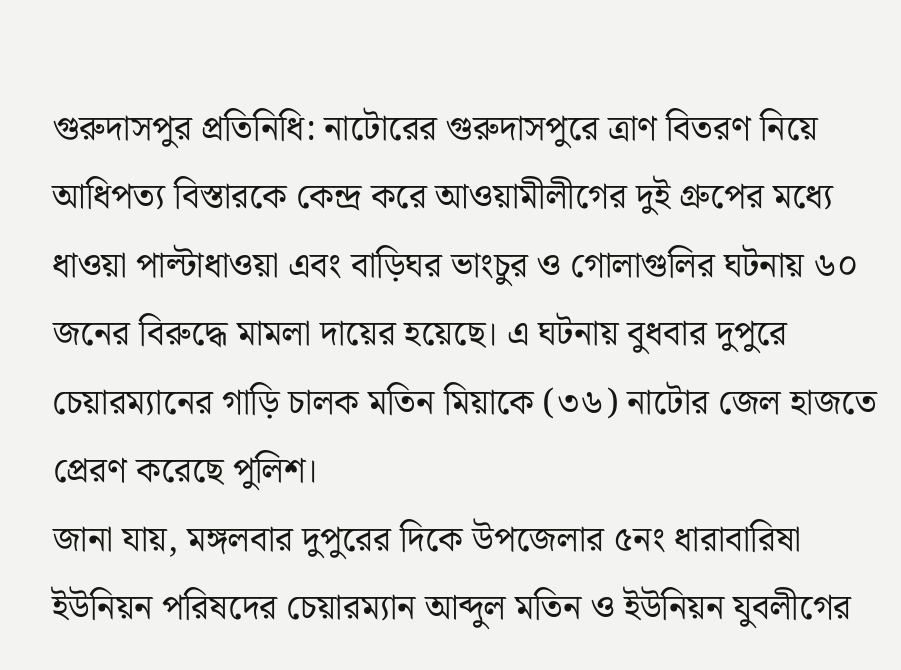গুরুদাসপুর প্রতিনিধি: নাটোরের গুরুদাসপুরে ত্রাণ বিতরণ নিয়ে আধিপত্য বিস্তারকে কেন্দ্র করে আওয়ামীলীগের দুই গ্রুপের মধ্যে ধাওয়া পাল্টাধাওয়া এবং বাড়িঘর ভাংচুর ও গোলাগুলির ঘটনায় ৬০ জনের বিরুদ্ধে মামলা দায়ের হয়েছে। এ ঘটনায় বুধবার দুপুরে চেয়ারম্যানের গাড়ি চালক মতিন মিয়াকে (৩৬) নাটোর জেল হাজতে প্রেরণ করেছে পুলিশ।
জানা যায়, মঙ্গলবার দুপুরের দিকে উপজেলার ৫নং ধারাবারিষা ইউনিয়ন পরিষদের চেয়ারম্যান আব্দুল মতিন ও ইউনিয়ন যুবলীগের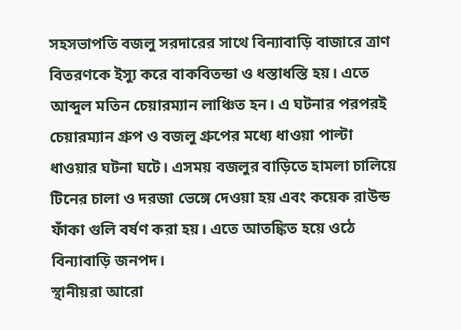সহসভাপতি বজলু সরদারের সাথে বিন্যাবাড়ি বাজারে ত্রাণ বিতরণকে ইস্যু করে বাকবিতন্ডা ও ধস্তাধস্তি হয়। এতে আব্দুল মতিন চেয়ারম্যান লাঞ্চিত হন। এ ঘটনার পরপরই চেয়ারম্যান গ্রুপ ও বজলু গ্রুপের মধ্যে ধাওয়া পাল্টা ধাওয়ার ঘটনা ঘটে। এসময় বজলুর বাড়িতে হামলা চালিয়ে টিনের চালা ও দরজা ভেঙ্গে দেওয়া হয় এবং কয়েক রাউন্ড ফাঁকা গুলি বর্ষণ করা হয়। এতে আতঙ্কিত হয়ে ওঠে বিন্যাবাড়ি জনপদ।
স্থানীয়রা আরো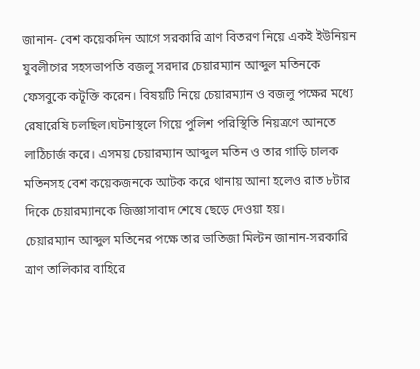জানান- বেশ কয়েকদিন আগে সরকারি ত্রাণ বিতরণ নিয়ে একই ইউনিয়ন যুবলীগের সহসভাপতি বজলু সরদার চেয়ারম্যান আব্দুল মতিনকে ফেসবুকে কটূক্তি করেন। বিষয়টি নিয়ে চেয়ারম্যান ও বজলু পক্ষের মধ্যে রেষারেষি চলছিল।ঘটনাস্থলে গিয়ে পুলিশ পরিস্থিতি নিয়ত্রণে আনতে লাঠিচার্জ করে। এসময় চেয়ারম্যান আব্দুল মতিন ও তার গাড়ি চালক মতিনসহ বেশ কয়েকজনকে আটক করে থানায় আনা হলেও রাত ৮টার দিকে চেয়ারম্যানকে জিজ্ঞাসাবাদ শেষে ছেড়ে দেওয়া হয়।
চেয়ারম্যান আব্দুল মতিনের পক্ষে তার ভাতিজা মিল্টন জানান-সরকারি ত্রাণ তালিকার বাহিরে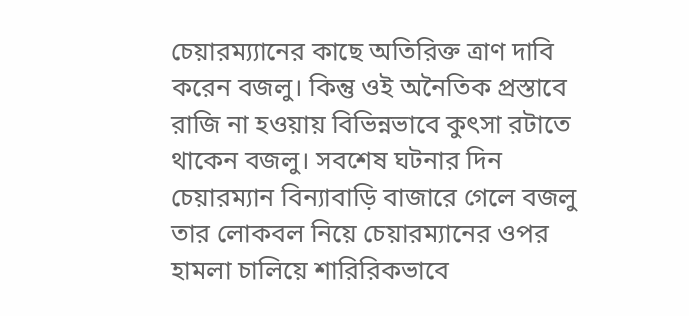চেয়ারম্য্যানের কাছে অতিরিক্ত ত্রাণ দাবি করেন বজলু। কিন্তু ওই অনৈতিক প্রস্তাবে রাজি না হওয়ায় বিভিন্নভাবে কুৎসা রটাতে থাকেন বজলু। সবশেষ ঘটনার দিন চেয়ারম্যান বিন্যাবাড়ি বাজারে গেলে বজলু তার লোকবল নিয়ে চেয়ারম্যানের ওপর হামলা চালিয়ে শারিরিকভাবে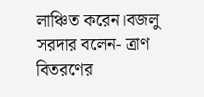লাঞ্চিত করেন।বজলু সরদার বলেন- ত্রাণ বিতরণের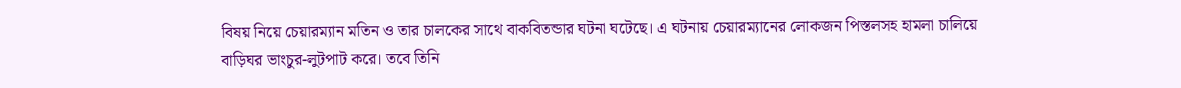বিষয় নিয়ে চেয়ারম্যান মতিন ও তার চালকের সাথে বাকবিতন্ডার ঘটনা ঘটেছে। এ ঘটনায় চেয়ারম্যানের লোকজন পিস্তলসহ হামলা চালিয়ে বাড়িঘর ভাংচুর-লুটপাট করে। তবে তিনি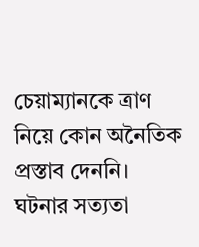চেয়াম্যানকে ত্রাণ নিয়ে কোন অনৈতিক প্রস্তাব দেননি।
ঘটনার সত্যতা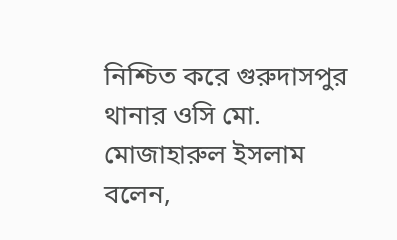নিশ্চিত করে গুরুদাসপুর থানার ওসি মো. মোজাহারুল ইসলাম বলেন,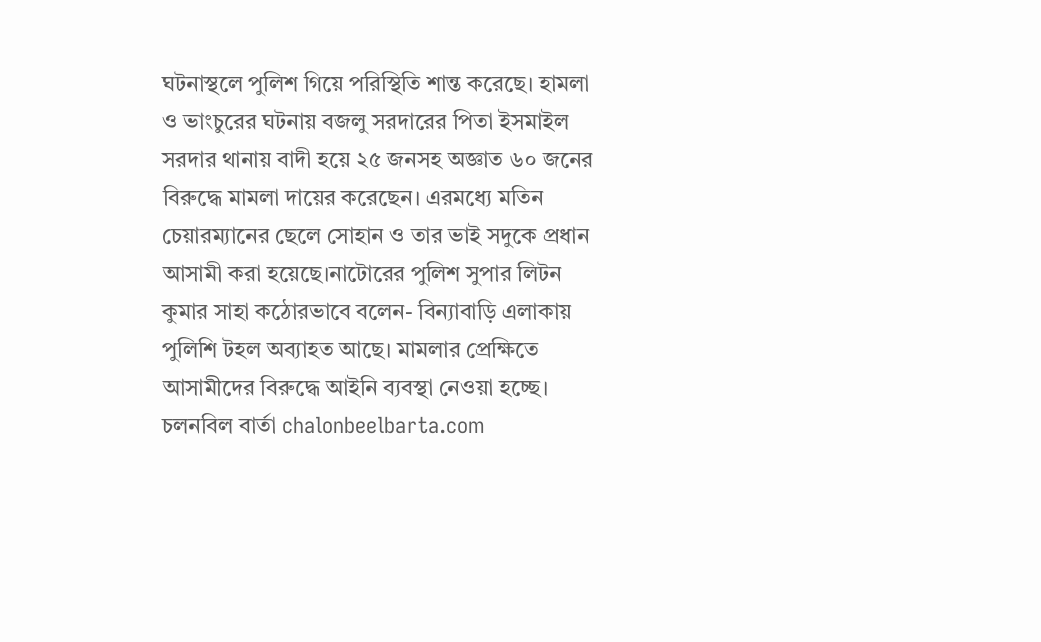ঘটনাস্থলে পুলিশ গিয়ে পরিস্থিতি শান্ত করেছে। হামলা ও ভাংচুরের ঘটনায় বজলু সরদারের পিতা ইসমাইল সরদার থানায় বাদী হয়ে ২৫ জনসহ অজ্ঞাত ৬০ জনের বিরুদ্ধে মামলা দায়ের করেছেন। এরমধ্যে মতিন চেয়ারম্যানের ছেলে সোহান ও তার ভাই সদুকে প্রধান আসামী করা হয়েছে।নাটোরের পুলিশ সুপার লিটন কুমার সাহা কঠোরভাবে বলেন- বিন্যাবাড়ি এলাকায় পুলিশি টহল অব্যাহত আছে। মামলার প্রেক্ষিতে আসামীদের বিরুদ্ধে আইনি ব্যবস্থা নেওয়া হচ্ছে।
চলনবিল বার্তা chalonbeelbarta.com